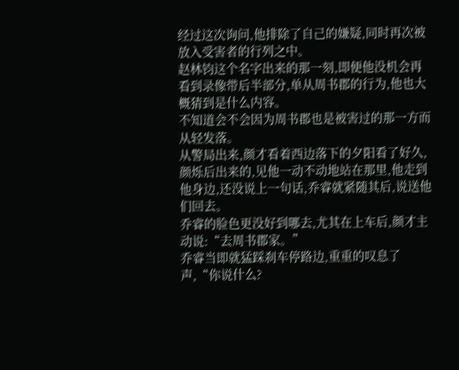经过这次询问,他排除了自己的嫌疑,同时再次被放入受害者的行列之中。
赵林钧这个名字出来的那一刻,即便他没机会再看到录像带后半部分,单从周书郡的行为,他也大概猜到是什么内容。
不知道会不会因为周书郡也是被害过的那一方而从轻发落。
从警局出来,颜才看着西边落下的夕阳看了好久,颜烁后出来的,见他一动不动地站在那里,他走到他身边,还没说上一句话,乔睿就紧随其后,说送他们回去。
乔睿的脸色更没好到哪去,尤其在上车后,颜才主动说:“去周书郡家。”
乔睿当即就猛踩刹车停路边,重重的叹息了声,“你说什么?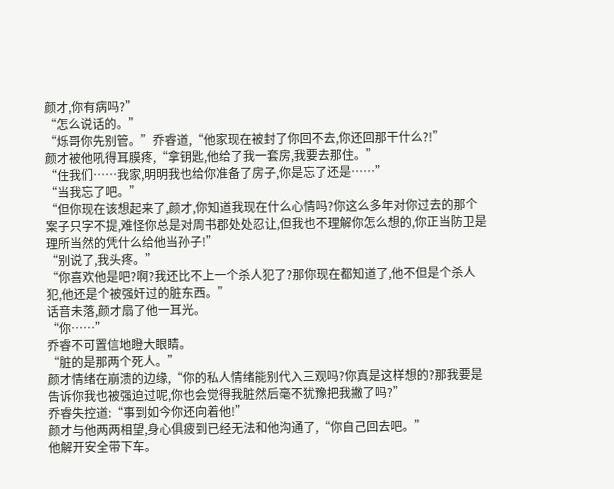颜才,你有病吗?”
“怎么说话的。”
“烁哥你先别管。”乔睿道,“他家现在被封了你回不去,你还回那干什么?!”
颜才被他吼得耳膜疼,“拿钥匙,他给了我一套房,我要去那住。”
“住我们……我家,明明我也给你准备了房子,你是忘了还是……”
“当我忘了吧。”
“但你现在该想起来了,颜才,你知道我现在什么心情吗?你这么多年对你过去的那个案子只字不提,难怪你总是对周书郡处处忍让,但我也不理解你怎么想的,你正当防卫是理所当然的凭什么给他当孙子!”
“别说了,我头疼。”
“你喜欢他是吧?啊?我还比不上一个杀人犯了?那你现在都知道了,他不但是个杀人犯,他还是个被强奸过的脏东西。”
话音未落,颜才扇了他一耳光。
“你……”
乔睿不可置信地瞪大眼睛。
“脏的是那两个死人。”
颜才情绪在崩溃的边缘,“你的私人情绪能别代入三观吗?你真是这样想的?那我要是告诉你我也被强迫过呢,你也会觉得我脏然后毫不犹豫把我撇了吗?”
乔睿失控道:“事到如今你还向着他!”
颜才与他两两相望,身心俱疲到已经无法和他沟通了,“你自己回去吧。”
他解开安全带下车。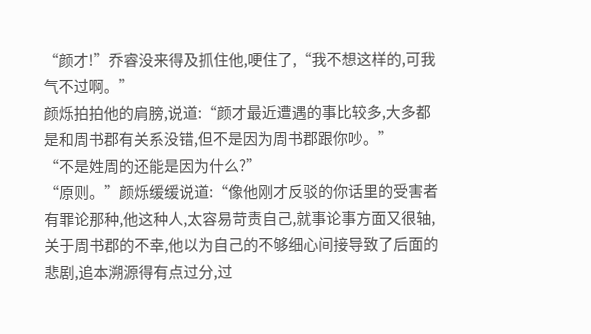“颜才!”乔睿没来得及抓住他,哽住了,“我不想这样的,可我气不过啊。”
颜烁拍拍他的肩膀,说道:“颜才最近遭遇的事比较多,大多都是和周书郡有关系没错,但不是因为周书郡跟你吵。”
“不是姓周的还能是因为什么?”
“原则。”颜烁缓缓说道:“像他刚才反驳的你话里的受害者有罪论那种,他这种人,太容易苛责自己,就事论事方面又很轴,关于周书郡的不幸,他以为自己的不够细心间接导致了后面的悲剧,追本溯源得有点过分,过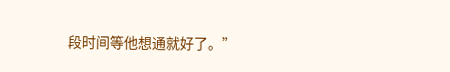段时间等他想通就好了。”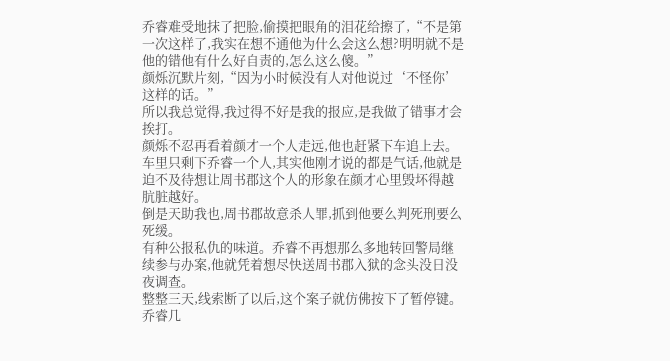乔睿难受地抹了把脸,偷摸把眼角的泪花给擦了,“不是第一次这样了,我实在想不通他为什么会这么想?明明就不是他的错他有什么好自责的,怎么这么傻。”
颜烁沉默片刻,“因为小时候没有人对他说过‘不怪你’这样的话。”
所以我总觉得,我过得不好是我的报应,是我做了错事才会挨打。
颜烁不忍再看着颜才一个人走远,他也赶紧下车追上去。
车里只剩下乔睿一个人,其实他刚才说的都是气话,他就是迫不及待想让周书郡这个人的形象在颜才心里毁坏得越肮脏越好。
倒是天助我也,周书郡故意杀人罪,抓到他要么判死刑要么死缓。
有种公报私仇的味道。乔睿不再想那么多地转回警局继续参与办案,他就凭着想尽快送周书郡入狱的念头没日没夜调查。
整整三天,线索断了以后,这个案子就仿佛按下了暂停键。
乔睿几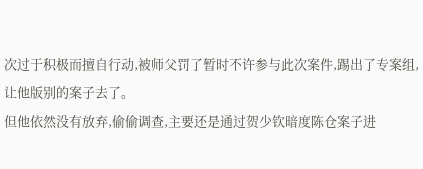次过于积极而擅自行动,被师父罚了暂时不许参与此次案件,踢出了专案组,让他版别的案子去了。
但他依然没有放弃,偷偷调查,主要还是通过贺少钦暗度陈仓案子进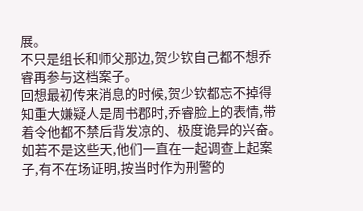展。
不只是组长和师父那边,贺少钦自己都不想乔睿再参与这档案子。
回想最初传来消息的时候,贺少钦都忘不掉得知重大嫌疑人是周书郡时,乔睿脸上的表情,带着令他都不禁后背发凉的、极度诡异的兴奋。
如若不是这些天,他们一直在一起调查上起案子,有不在场证明,按当时作为刑警的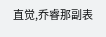直觉,乔睿那副表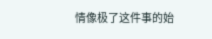情像极了这件事的始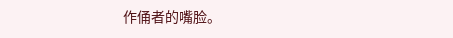作俑者的嘴脸。